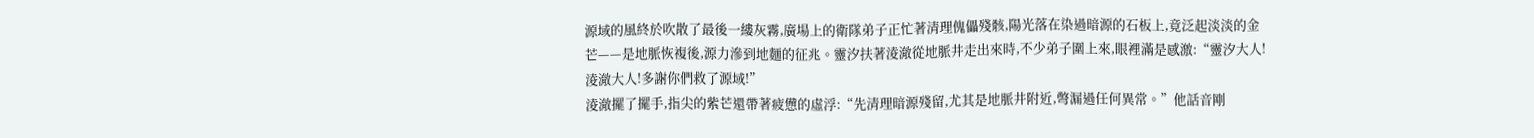源域的風終於吹散了最後一縷灰霧,廣場上的衛隊弟子正忙著清理傀儡殘骸,陽光落在染過暗源的石板上,竟泛起淡淡的金芒——是地脈恢複後,源力滲到地麵的征兆。靈汐扶著淩澈從地脈井走出來時,不少弟子圍上來,眼裡滿是感激:“靈汐大人!淩澈大人!多謝你們救了源域!”
淩澈擺了擺手,指尖的紫芒還帶著疲憊的虛浮:“先清理暗源殘留,尤其是地脈井附近,彆漏過任何異常。”他話音剛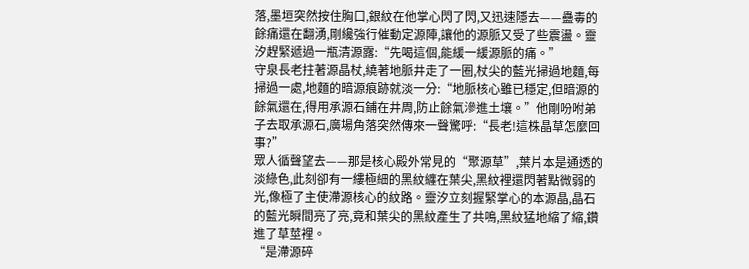落,墨垣突然按住胸口,銀紋在他掌心閃了閃,又迅速隱去——蠱毒的餘痛還在翻湧,剛纔強行催動定源陣,讓他的源脈又受了些震盪。靈汐趕緊遞過一瓶清源露:“先喝這個,能緩一緩源脈的痛。”
守泉長老拄著源晶杖,繞著地脈井走了一圈,杖尖的藍光掃過地麵,每掃過一處,地麵的暗源痕跡就淡一分:“地脈核心雖已穩定,但暗源的餘氣還在,得用承源石鋪在井周,防止餘氣滲進土壤。”他剛吩咐弟子去取承源石,廣場角落突然傳來一聲驚呼:“長老!這株晶草怎麼回事?”
眾人循聲望去——那是核心殿外常見的“聚源草”,葉片本是通透的淡綠色,此刻卻有一縷極細的黑紋纏在葉尖,黑紋裡還閃著點微弱的光,像極了主使滯源核心的紋路。靈汐立刻握緊掌心的本源晶,晶石的藍光瞬間亮了亮,竟和葉尖的黑紋產生了共鳴,黑紋猛地縮了縮,鑽進了草莖裡。
“是滯源碎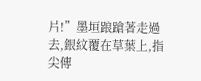片!”墨垣踉蹌著走過去,銀紋覆在草葉上,指尖傳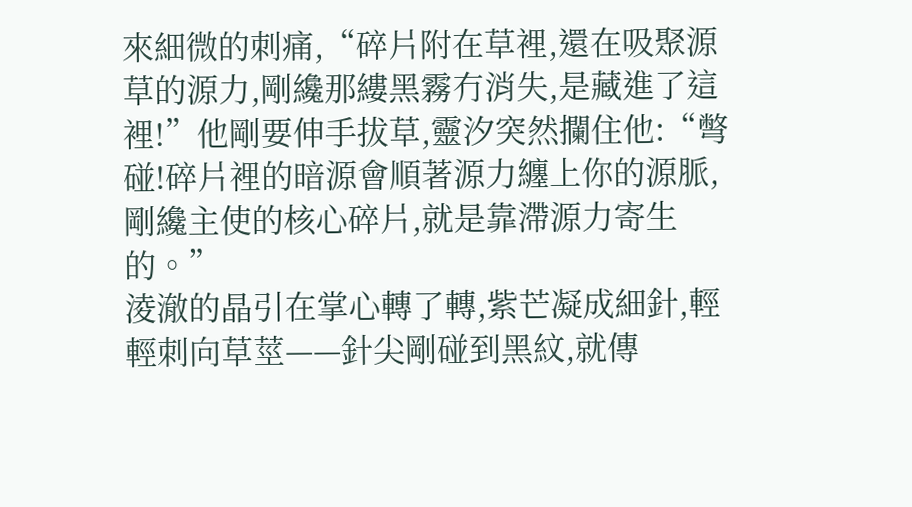來細微的刺痛,“碎片附在草裡,還在吸聚源草的源力,剛纔那縷黑霧冇消失,是藏進了這裡!”他剛要伸手拔草,靈汐突然攔住他:“彆碰!碎片裡的暗源會順著源力纏上你的源脈,剛纔主使的核心碎片,就是靠滯源力寄生的。”
淩澈的晶引在掌心轉了轉,紫芒凝成細針,輕輕刺向草莖——針尖剛碰到黑紋,就傳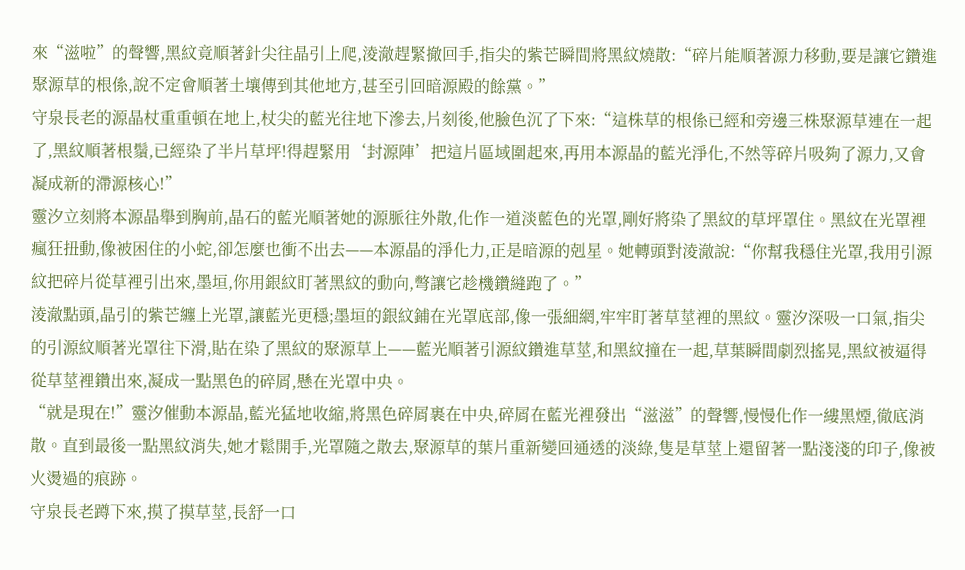來“滋啦”的聲響,黑紋竟順著針尖往晶引上爬,淩澈趕緊撤回手,指尖的紫芒瞬間將黑紋燒散:“碎片能順著源力移動,要是讓它鑽進聚源草的根係,說不定會順著土壤傳到其他地方,甚至引回暗源殿的餘黨。”
守泉長老的源晶杖重重頓在地上,杖尖的藍光往地下滲去,片刻後,他臉色沉了下來:“這株草的根係已經和旁邊三株聚源草連在一起了,黑紋順著根鬚,已經染了半片草坪!得趕緊用‘封源陣’把這片區域圍起來,再用本源晶的藍光淨化,不然等碎片吸夠了源力,又會凝成新的滯源核心!”
靈汐立刻將本源晶舉到胸前,晶石的藍光順著她的源脈往外散,化作一道淡藍色的光罩,剛好將染了黑紋的草坪罩住。黑紋在光罩裡瘋狂扭動,像被困住的小蛇,卻怎麼也衝不出去——本源晶的淨化力,正是暗源的剋星。她轉頭對淩澈說:“你幫我穩住光罩,我用引源紋把碎片從草裡引出來,墨垣,你用銀紋盯著黑紋的動向,彆讓它趁機鑽縫跑了。”
淩澈點頭,晶引的紫芒纏上光罩,讓藍光更穩;墨垣的銀紋鋪在光罩底部,像一張細網,牢牢盯著草莖裡的黑紋。靈汐深吸一口氣,指尖的引源紋順著光罩往下滑,貼在染了黑紋的聚源草上——藍光順著引源紋鑽進草莖,和黑紋撞在一起,草葉瞬間劇烈搖晃,黑紋被逼得從草莖裡鑽出來,凝成一點黑色的碎屑,懸在光罩中央。
“就是現在!”靈汐催動本源晶,藍光猛地收縮,將黑色碎屑裹在中央,碎屑在藍光裡發出“滋滋”的聲響,慢慢化作一縷黑煙,徹底消散。直到最後一點黑紋消失,她才鬆開手,光罩隨之散去,聚源草的葉片重新變回通透的淡綠,隻是草莖上還留著一點淺淺的印子,像被火燙過的痕跡。
守泉長老蹲下來,摸了摸草莖,長舒一口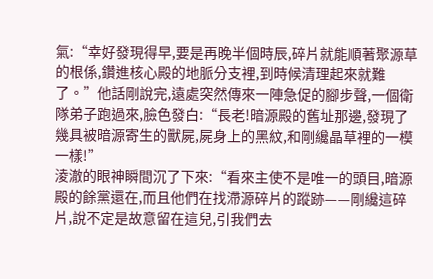氣:“幸好發現得早,要是再晚半個時辰,碎片就能順著聚源草的根係,鑽進核心殿的地脈分支裡,到時候清理起來就難了。”他話剛說完,遠處突然傳來一陣急促的腳步聲,一個衛隊弟子跑過來,臉色發白:“長老!暗源殿的舊址那邊,發現了幾具被暗源寄生的獸屍,屍身上的黑紋,和剛纔晶草裡的一模一樣!”
淩澈的眼神瞬間沉了下來:“看來主使不是唯一的頭目,暗源殿的餘黨還在,而且他們在找滯源碎片的蹤跡——剛纔這碎片,說不定是故意留在這兒,引我們去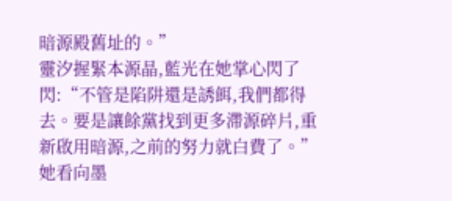暗源殿舊址的。”
靈汐握緊本源晶,藍光在她掌心閃了閃:“不管是陷阱還是誘餌,我們都得去。要是讓餘黨找到更多滯源碎片,重新啟用暗源,之前的努力就白費了。”她看向墨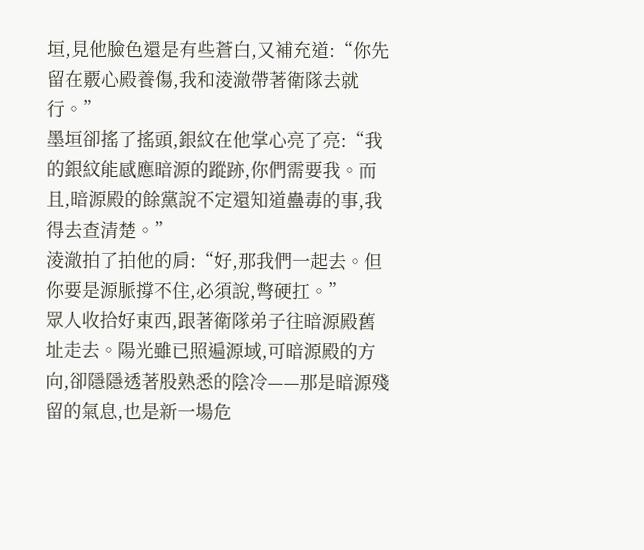垣,見他臉色還是有些蒼白,又補充道:“你先留在覈心殿養傷,我和淩澈帶著衛隊去就行。”
墨垣卻搖了搖頭,銀紋在他掌心亮了亮:“我的銀紋能感應暗源的蹤跡,你們需要我。而且,暗源殿的餘黨說不定還知道蠱毒的事,我得去查清楚。”
淩澈拍了拍他的肩:“好,那我們一起去。但你要是源脈撐不住,必須說,彆硬扛。”
眾人收拾好東西,跟著衛隊弟子往暗源殿舊址走去。陽光雖已照遍源域,可暗源殿的方向,卻隱隱透著股熟悉的陰冷——那是暗源殘留的氣息,也是新一場危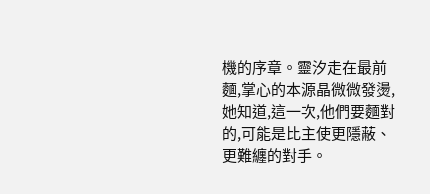機的序章。靈汐走在最前麵,掌心的本源晶微微發燙,她知道,這一次,他們要麵對的,可能是比主使更隱蔽、更難纏的對手。